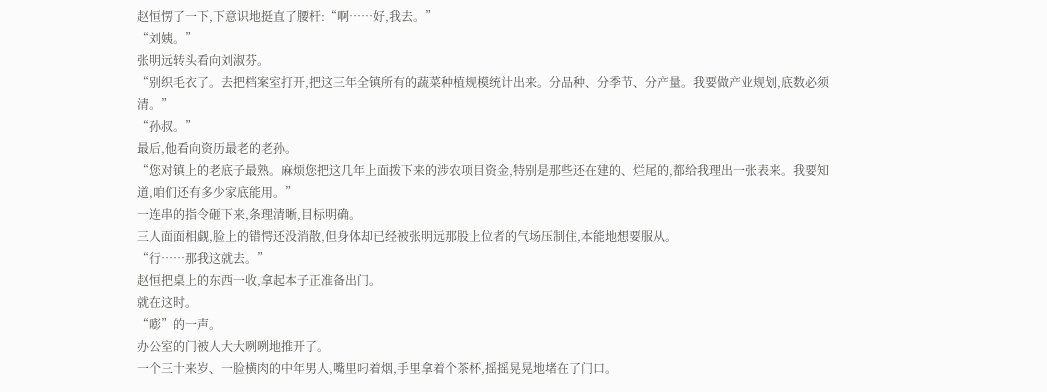赵恒愣了一下,下意识地挺直了腰杆:“啊……好,我去。”
“刘姨。”
张明远转头看向刘淑芬。
“别织毛衣了。去把档案室打开,把这三年全镇所有的蔬菜种植规模统计出来。分品种、分季节、分产量。我要做产业规划,底数必须清。”
“孙叔。”
最后,他看向资历最老的老孙。
“您对镇上的老底子最熟。麻烦您把这几年上面拨下来的涉农项目资金,特别是那些还在建的、烂尾的,都给我理出一张表来。我要知道,咱们还有多少家底能用。”
一连串的指令砸下来,条理清晰,目标明确。
三人面面相觑,脸上的错愕还没消散,但身体却已经被张明远那股上位者的气场压制住,本能地想要服从。
“行……那我这就去。”
赵恒把桌上的东西一收,拿起本子正准备出门。
就在这时。
“嘭”的一声。
办公室的门被人大大咧咧地推开了。
一个三十来岁、一脸横肉的中年男人,嘴里叼着烟,手里拿着个茶杯,摇摇晃晃地堵在了门口。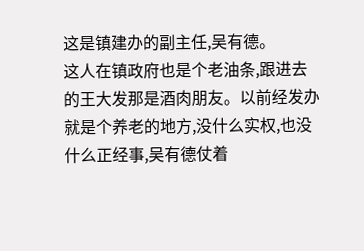这是镇建办的副主任,吴有德。
这人在镇政府也是个老油条,跟进去的王大发那是酒肉朋友。以前经发办就是个养老的地方,没什么实权,也没什么正经事,吴有德仗着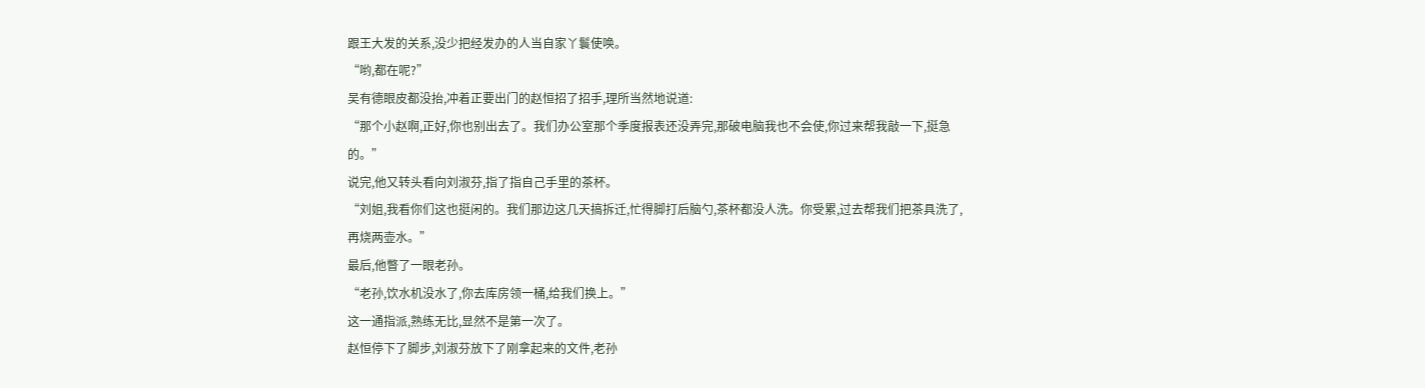跟王大发的关系,没少把经发办的人当自家丫鬟使唤。
“哟,都在呢?”
吴有德眼皮都没抬,冲着正要出门的赵恒招了招手,理所当然地说道:
“那个小赵啊,正好,你也别出去了。我们办公室那个季度报表还没弄完,那破电脑我也不会使,你过来帮我敲一下,挺急的。”
说完,他又转头看向刘淑芬,指了指自己手里的茶杯。
“刘姐,我看你们这也挺闲的。我们那边这几天搞拆迁,忙得脚打后脑勺,茶杯都没人洗。你受累,过去帮我们把茶具洗了,再烧两壶水。”
最后,他瞥了一眼老孙。
“老孙,饮水机没水了,你去库房领一桶,给我们换上。”
这一通指派,熟练无比,显然不是第一次了。
赵恒停下了脚步,刘淑芬放下了刚拿起来的文件,老孙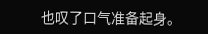也叹了口气准备起身。